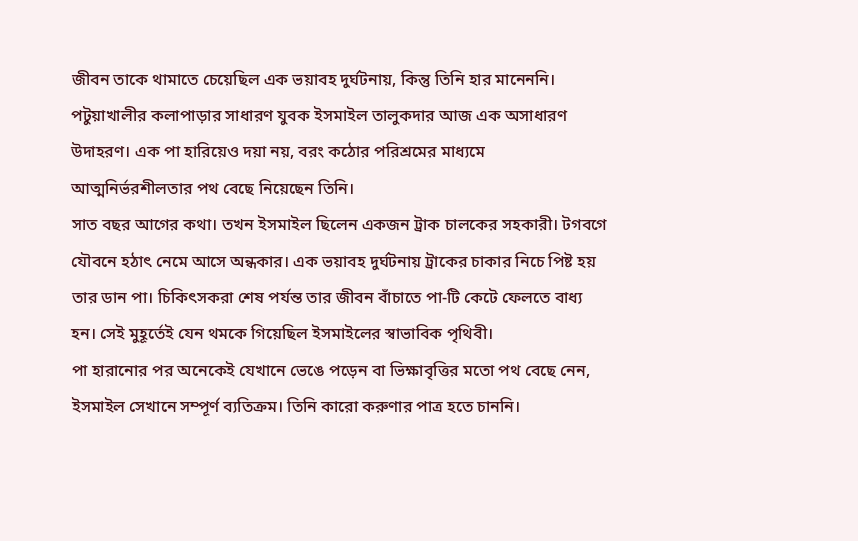জীবন তাকে থামাতে চেয়েছিল এক ভয়াবহ দুর্ঘটনায়, কিন্তু তিনি হার মানেননি। পটুয়াখালীর কলাপাড়ার সাধারণ যুবক ইসমাইল তালুকদার আজ এক অসাধারণ উদাহরণ। এক পা হারিয়েও দয়া নয়, বরং কঠোর পরিশ্রমের মাধ্যমে আত্মনির্ভরশীলতার পথ বেছে নিয়েছেন তিনি।
সাত বছর আগের কথা। তখন ইসমাইল ছিলেন একজন ট্রাক চালকের সহকারী। টগবগে যৌবনে হঠাৎ নেমে আসে অন্ধকার। এক ভয়াবহ দুর্ঘটনায় ট্রাকের চাকার নিচে পিষ্ট হয় তার ডান পা। চিকিৎসকরা শেষ পর্যন্ত তার জীবন বাঁচাতে পা-টি কেটে ফেলতে বাধ্য হন। সেই মুহূর্তেই যেন থমকে গিয়েছিল ইসমাইলের স্বাভাবিক পৃথিবী।
পা হারানোর পর অনেকেই যেখানে ভেঙে পড়েন বা ভিক্ষাবৃত্তির মতো পথ বেছে নেন, ইসমাইল সেখানে সম্পূর্ণ ব্যতিক্রম। তিনি কারো করুণার পাত্র হতে চাননি।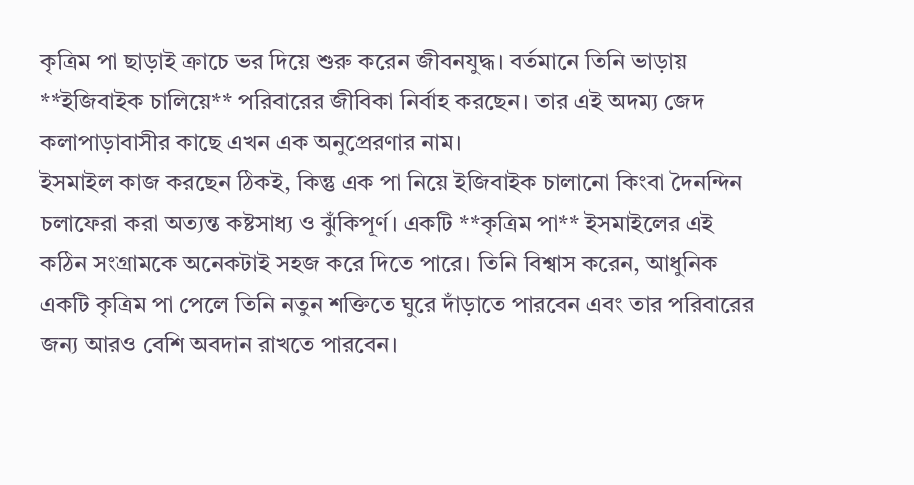কৃত্রিম পা ছাড়াই ক্রাচে ভর দিয়ে শুরু করেন জীবনযুদ্ধ। বর্তমানে তিনি ভাড়ায় **ইজিবাইক চালিয়ে** পরিবারের জীবিকা নির্বাহ করছেন। তার এই অদম্য জেদ কলাপাড়াবাসীর কাছে এখন এক অনুপ্রেরণার নাম।
ইসমাইল কাজ করছেন ঠিকই, কিন্তু এক পা নিয়ে ইজিবাইক চালানো কিংবা দৈনন্দিন চলাফেরা করা অত্যন্ত কষ্টসাধ্য ও ঝুঁকিপূর্ণ। একটি **কৃত্রিম পা** ইসমাইলের এই কঠিন সংগ্রামকে অনেকটাই সহজ করে দিতে পারে। তিনি বিশ্বাস করেন, আধুনিক একটি কৃত্রিম পা পেলে তিনি নতুন শক্তিতে ঘুরে দাঁড়াতে পারবেন এবং তার পরিবারের জন্য আরও বেশি অবদান রাখতে পারবেন।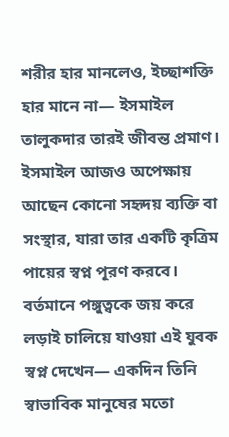শরীর হার মানলেও, ইচ্ছাশক্তি হার মানে না— ইসমাইল তালুকদার তারই জীবন্ত প্রমাণ।
ইসমাইল আজও অপেক্ষায় আছেন কোনো সহৃদয় ব্যক্তি বা সংস্থার, যারা তার একটি কৃত্রিম পায়ের স্বপ্ন পূরণ করবে। বর্তমানে পঙ্গুত্বকে জয় করে লড়াই চালিয়ে যাওয়া এই যুবক স্বপ্ন দেখেন— একদিন তিনি স্বাভাবিক মানুষের মতো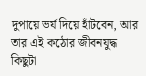দুপায়ে ভর্য দিয়ে হাঁটবেন, আর তার এই কঠোর জীবনযুদ্ধ কিছুটা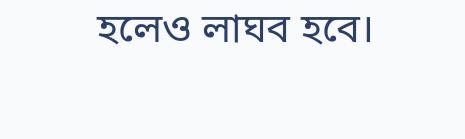হলেও লাঘব হবে।